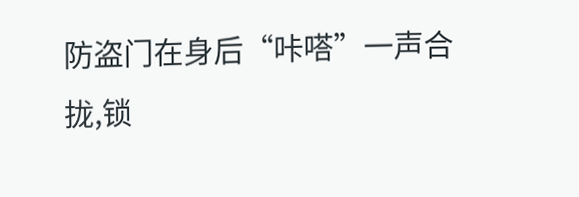防盗门在身后“咔嗒”一声合拢,锁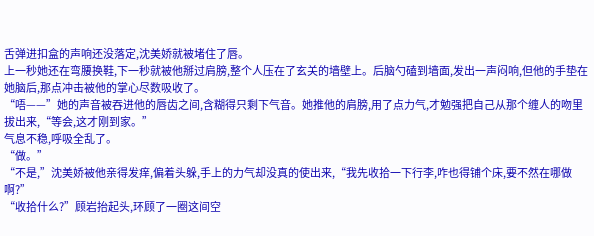舌弹进扣盒的声响还没落定,沈美娇就被堵住了唇。
上一秒她还在弯腰换鞋,下一秒就被他掰过肩膀,整个人压在了玄关的墙壁上。后脑勺磕到墙面,发出一声闷响,但他的手垫在她脑后,那点冲击被他的掌心尽数吸收了。
“唔——”她的声音被吞进他的唇齿之间,含糊得只剩下气音。她推他的肩膀,用了点力气,才勉强把自己从那个缠人的吻里拔出来,“等会,这才刚到家。”
气息不稳,呼吸全乱了。
“做。”
“不是,”沈美娇被他亲得发痒,偏着头躲,手上的力气却没真的使出来,“我先收拾一下行李,咋也得铺个床,要不然在哪做啊?”
“收拾什么?”顾岩抬起头,环顾了一圈这间空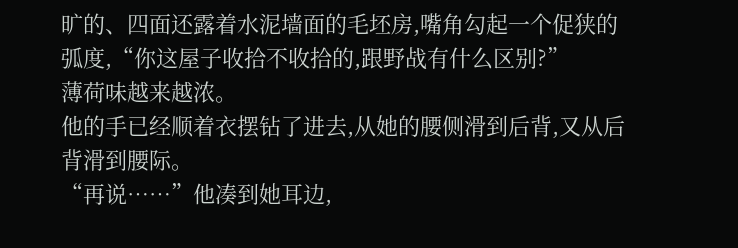旷的、四面还露着水泥墙面的毛坯房,嘴角勾起一个促狭的弧度,“你这屋子收拾不收拾的,跟野战有什么区别?”
薄荷味越来越浓。
他的手已经顺着衣摆钻了进去,从她的腰侧滑到后背,又从后背滑到腰际。
“再说……”他凑到她耳边,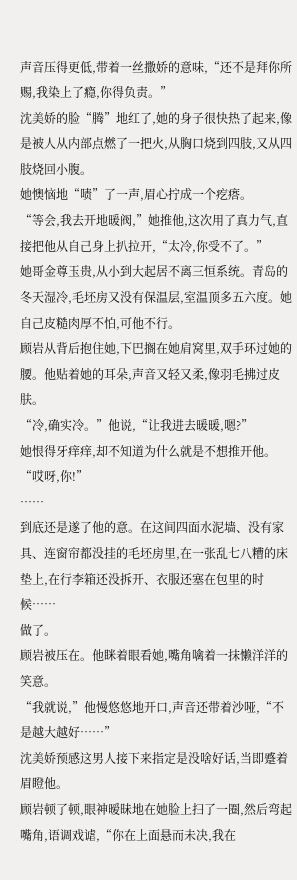声音压得更低,带着一丝撒娇的意味,“还不是拜你所赐,我染上了瘾,你得负责。”
沈美娇的脸“腾”地红了,她的身子很快热了起来,像是被人从内部点燃了一把火,从胸口烧到四肢,又从四肢烧回小腹。
她懊恼地“啧”了一声,眉心拧成一个疙瘩。
“等会,我去开地暖阀,”她推他,这次用了真力气,直接把他从自己身上扒拉开,“太冷,你受不了。”
她哥金尊玉贵,从小到大起居不离三恒系统。青岛的冬天湿冷,毛坯房又没有保温层,室温顶多五六度。她自己皮糙肉厚不怕,可他不行。
顾岩从背后抱住她,下巴搁在她肩窝里,双手环过她的腰。他贴着她的耳朵,声音又轻又柔,像羽毛拂过皮肤。
“冷,确实冷。”他说,“让我进去暖暖,嗯?”
她恨得牙痒痒,却不知道为什么就是不想推开他。
“哎呀,你!”
……
到底还是遂了他的意。在这间四面水泥墙、没有家具、连窗帘都没挂的毛坯房里,在一张乱七八糟的床垫上,在行李箱还没拆开、衣服还塞在包里的时候……
做了。
顾岩被压在。他眯着眼看她,嘴角噙着一抹懒洋洋的笑意。
“我就说,”他慢悠悠地开口,声音还带着沙哑,“不是越大越好……”
沈美娇预感这男人接下来指定是没啥好话,当即蹙着眉瞪他。
顾岩顿了顿,眼神暧昧地在她脸上扫了一圈,然后弯起嘴角,语调戏谑,“你在上面悬而未决,我在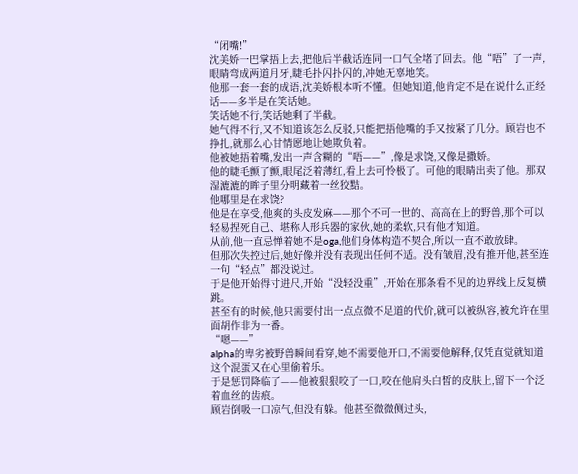“闭嘴!”
沈美娇一巴掌捂上去,把他后半截话连同一口气全堵了回去。他“唔”了一声,眼睛弯成两道月牙,睫毛扑闪扑闪的,冲她无辜地笑。
他那一套一套的成语,沈美娇根本听不懂。但她知道,他肯定不是在说什么正经话——多半是在笑话她。
笑话她不行,笑话她剩了半截。
她气得不行,又不知道该怎么反驳,只能把捂他嘴的手又按紧了几分。顾岩也不挣扎,就那么心甘情愿地让她欺负着。
他被她捂着嘴,发出一声含糊的“唔——”,像是求饶,又像是撒娇。
他的睫毛颤了颤,眼尾泛着薄红,看上去可怜极了。可他的眼睛出卖了他。那双湿漉漉的眸子里分明藏着一丝狡黠。
他哪里是在求饶?
他是在享受,他爽的头皮发麻——那个不可一世的、高高在上的野兽,那个可以轻易捏死自己、堪称人形兵器的家伙,她的柔软,只有他才知道。
从前,他一直忌惮着她不是oga,他们身体构造不契合,所以一直不敢放肆。
但那次失控过后,她好像并没有表现出任何不适。没有皱眉,没有推开他,甚至连一句“轻点”都没说过。
于是他开始得寸进尺,开始“没轻没重”,开始在那条看不见的边界线上反复横跳。
甚至有的时候,他只需要付出一点点微不足道的代价,就可以被纵容,被允许在里面胡作非为一番。
“嗯——”
alpha的卑劣被野兽瞬间看穿,她不需要他开口,不需要他解释,仅凭直觉就知道这个混蛋又在心里偷着乐。
于是惩罚降临了——他被狠狠咬了一口,咬在他肩头白皙的皮肤上,留下一个泛着血丝的齿痕。
顾岩倒吸一口凉气,但没有躲。他甚至微微侧过头,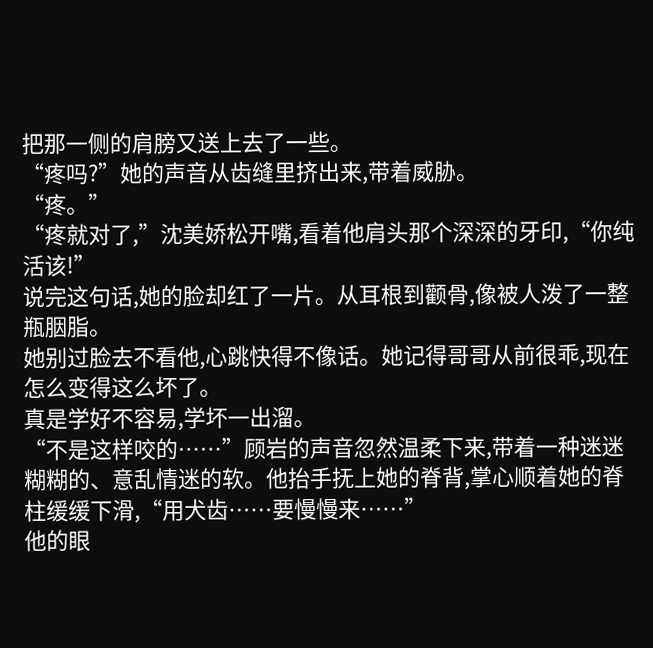把那一侧的肩膀又送上去了一些。
“疼吗?”她的声音从齿缝里挤出来,带着威胁。
“疼。”
“疼就对了,”沈美娇松开嘴,看着他肩头那个深深的牙印,“你纯活该!”
说完这句话,她的脸却红了一片。从耳根到颧骨,像被人泼了一整瓶胭脂。
她别过脸去不看他,心跳快得不像话。她记得哥哥从前很乖,现在怎么变得这么坏了。
真是学好不容易,学坏一出溜。
“不是这样咬的……”顾岩的声音忽然温柔下来,带着一种迷迷糊糊的、意乱情迷的软。他抬手抚上她的脊背,掌心顺着她的脊柱缓缓下滑,“用犬齿……要慢慢来……”
他的眼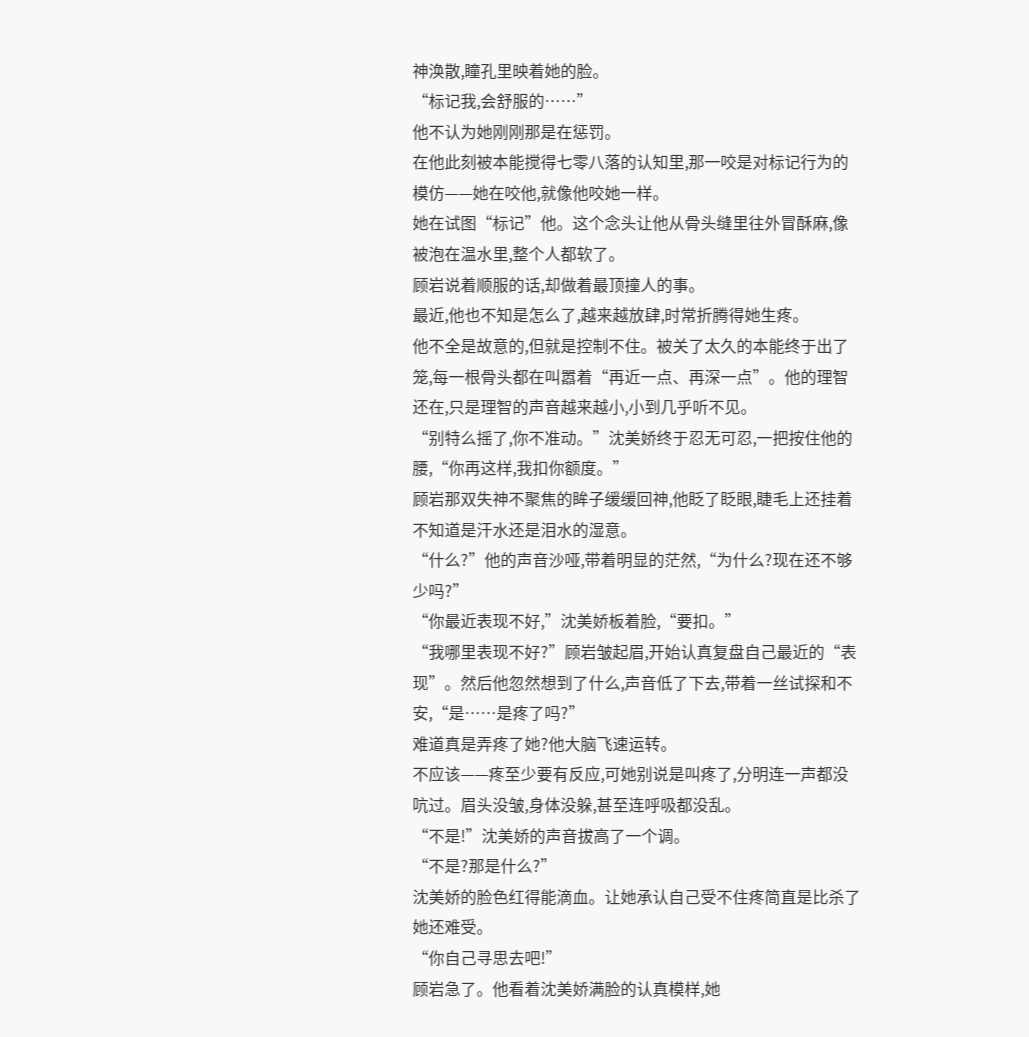神涣散,瞳孔里映着她的脸。
“标记我,会舒服的……”
他不认为她刚刚那是在惩罚。
在他此刻被本能搅得七零八落的认知里,那一咬是对标记行为的模仿——她在咬他,就像他咬她一样。
她在试图“标记”他。这个念头让他从骨头缝里往外冒酥麻,像被泡在温水里,整个人都软了。
顾岩说着顺服的话,却做着最顶撞人的事。
最近,他也不知是怎么了,越来越放肆,时常折腾得她生疼。
他不全是故意的,但就是控制不住。被关了太久的本能终于出了笼,每一根骨头都在叫嚣着“再近一点、再深一点”。他的理智还在,只是理智的声音越来越小,小到几乎听不见。
“别特么摇了,你不准动。”沈美娇终于忍无可忍,一把按住他的腰,“你再这样,我扣你额度。”
顾岩那双失神不聚焦的眸子缓缓回神,他眨了眨眼,睫毛上还挂着不知道是汗水还是泪水的湿意。
“什么?”他的声音沙哑,带着明显的茫然,“为什么?现在还不够少吗?”
“你最近表现不好,”沈美娇板着脸,“要扣。”
“我哪里表现不好?”顾岩皱起眉,开始认真复盘自己最近的“表现”。然后他忽然想到了什么,声音低了下去,带着一丝试探和不安,“是……是疼了吗?”
难道真是弄疼了她?他大脑飞速运转。
不应该——疼至少要有反应,可她别说是叫疼了,分明连一声都没吭过。眉头没皱,身体没躲,甚至连呼吸都没乱。
“不是!”沈美娇的声音拔高了一个调。
“不是?那是什么?”
沈美娇的脸色红得能滴血。让她承认自己受不住疼简直是比杀了她还难受。
“你自己寻思去吧!”
顾岩急了。他看着沈美娇满脸的认真模样,她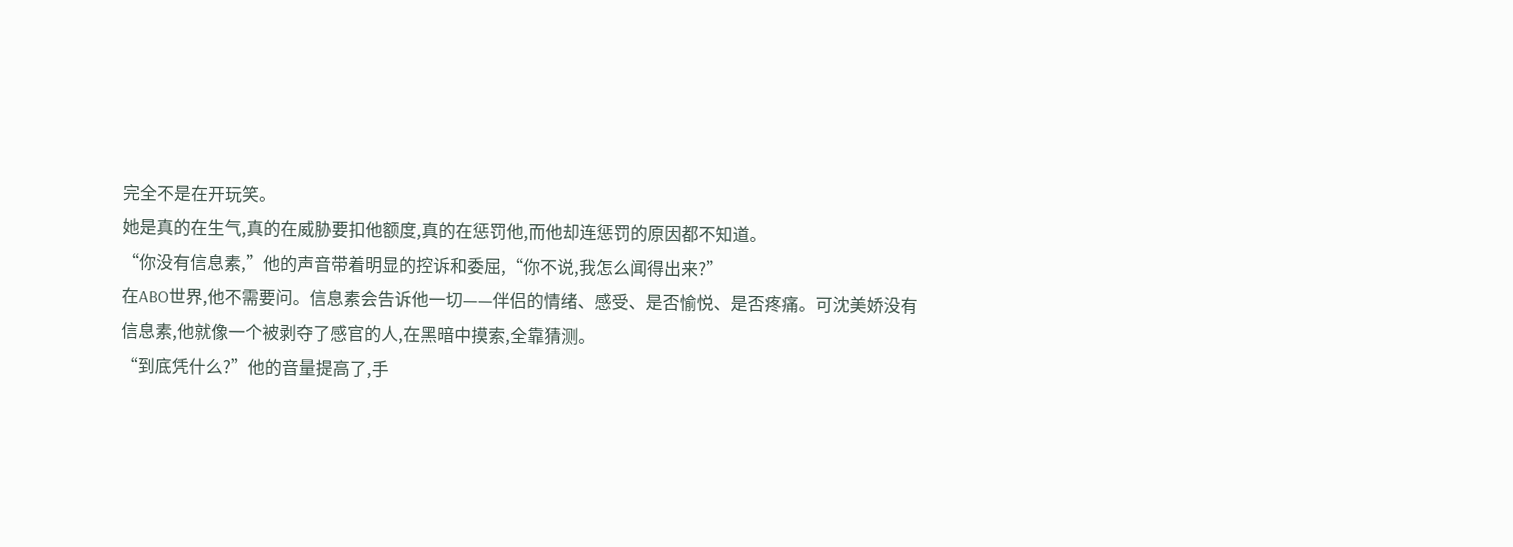完全不是在开玩笑。
她是真的在生气,真的在威胁要扣他额度,真的在惩罚他,而他却连惩罚的原因都不知道。
“你没有信息素,”他的声音带着明显的控诉和委屈,“你不说,我怎么闻得出来?”
在ABO世界,他不需要问。信息素会告诉他一切——伴侣的情绪、感受、是否愉悦、是否疼痛。可沈美娇没有信息素,他就像一个被剥夺了感官的人,在黑暗中摸索,全靠猜测。
“到底凭什么?”他的音量提高了,手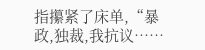指攥紧了床单,“暴政,独裁,我抗议……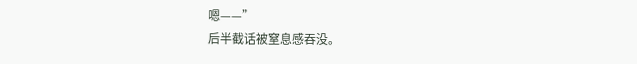嗯——”
后半截话被窒息感吞没。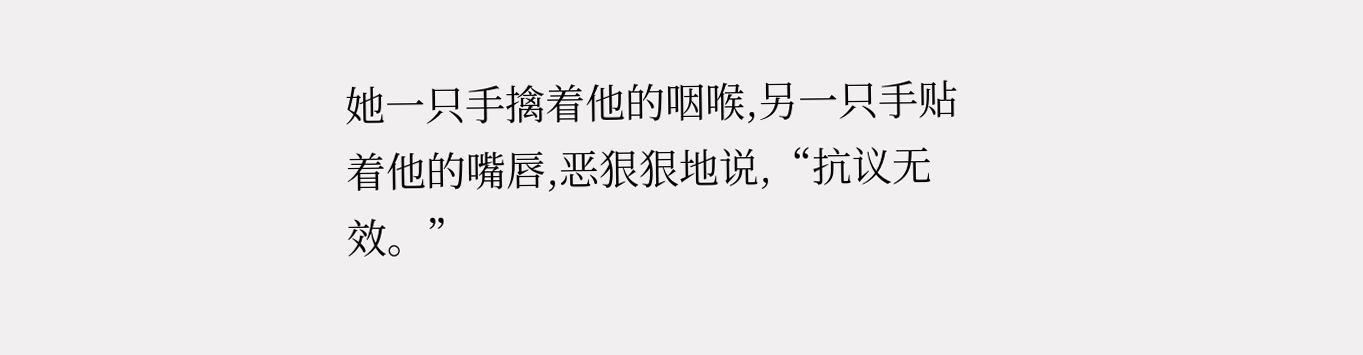她一只手擒着他的咽喉,另一只手贴着他的嘴唇,恶狠狠地说,“抗议无效。”